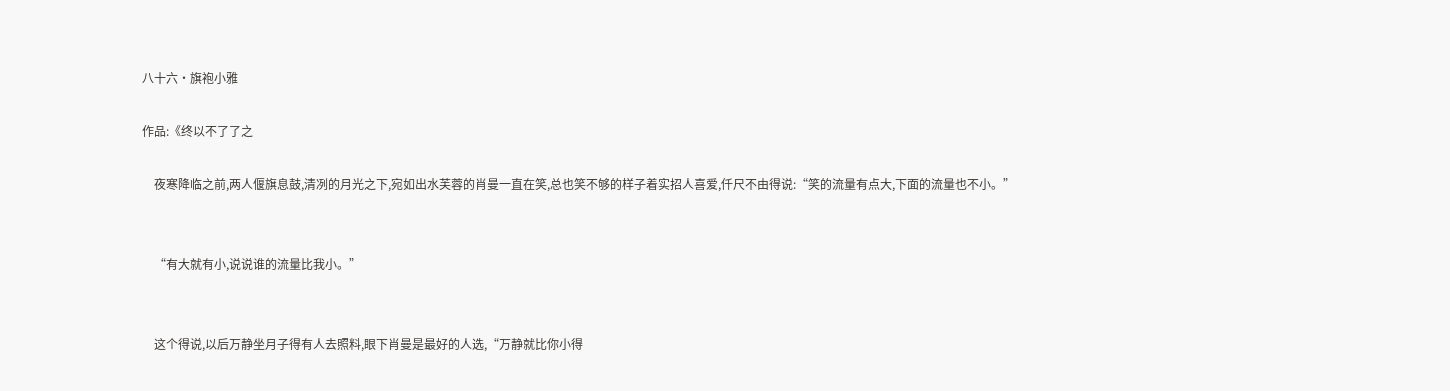八十六·旗袍小雅

作品:《终以不了了之

    夜寒降临之前,两人偃旗息鼓,清冽的月光之下,宛如出水芙蓉的肖曼一直在笑,总也笑不够的样子着实招人喜爱,仟尺不由得说:“笑的流量有点大,下面的流量也不小。”


    “有大就有小,说说谁的流量比我小。”


    这个得说,以后万静坐月子得有人去照料,眼下肖曼是最好的人选,“万静就比你小得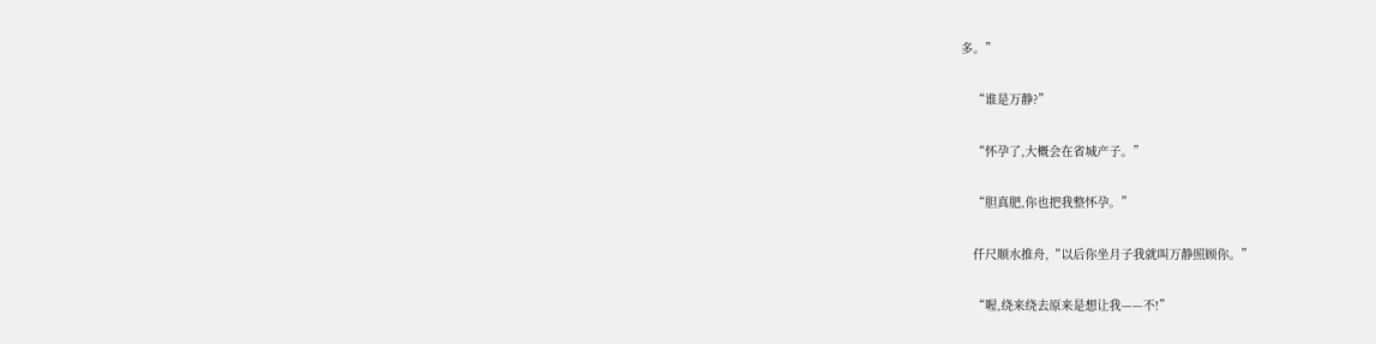多。”


    “谁是万静?”


    “怀孕了,大概会在省城产子。”


    “胆真肥,你也把我整怀孕。”


    仟尺顺水推舟,“以后你坐月子我就叫万静照顾你。”


    “喔,绕来绕去原来是想让我——不!”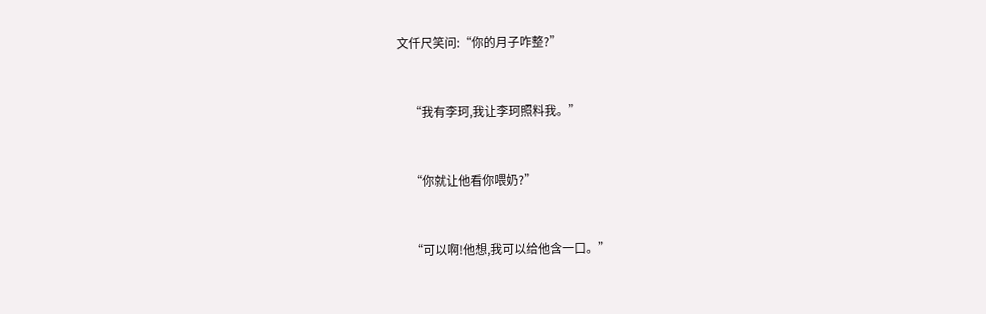文仟尺笑问:“你的月子咋整?”


    “我有李珂,我让李珂照料我。”


    “你就让他看你喂奶?”


    “可以啊!他想,我可以给他含一口。”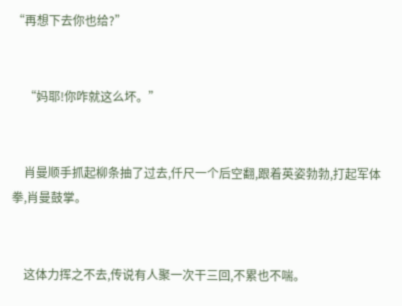“再想下去你也给?”


    “妈耶!你咋就这么坏。”


    肖曼顺手抓起柳条抽了过去,仟尺一个后空翻,跟着英姿勃勃,打起军体拳,肖曼鼓掌。


    这体力挥之不去,传说有人聚一次干三回,不累也不喘。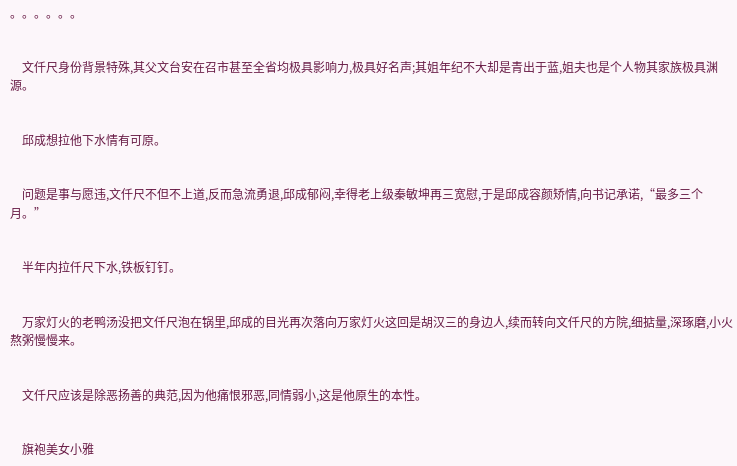。。。。。。


    文仟尺身份背景特殊,其父文台安在召市甚至全省均极具影响力,极具好名声;其姐年纪不大却是青出于蓝,姐夫也是个人物其家族极具渊源。


    邱成想拉他下水情有可原。


    问题是事与愿违,文仟尺不但不上道,反而急流勇退,邱成郁闷,幸得老上级秦敏坤再三宽慰,于是邱成容颜矫情,向书记承诺,“最多三个月。”


    半年内拉仟尺下水,铁板钉钉。


    万家灯火的老鸭汤没把文仟尺泡在锅里,邱成的目光再次落向万家灯火这回是胡汉三的身边人,续而转向文仟尺的方院,细掂量,深琢磨,小火熬粥慢慢来。


    文仟尺应该是除恶扬善的典范,因为他痛恨邪恶,同情弱小,这是他原生的本性。


    旗袍美女小雅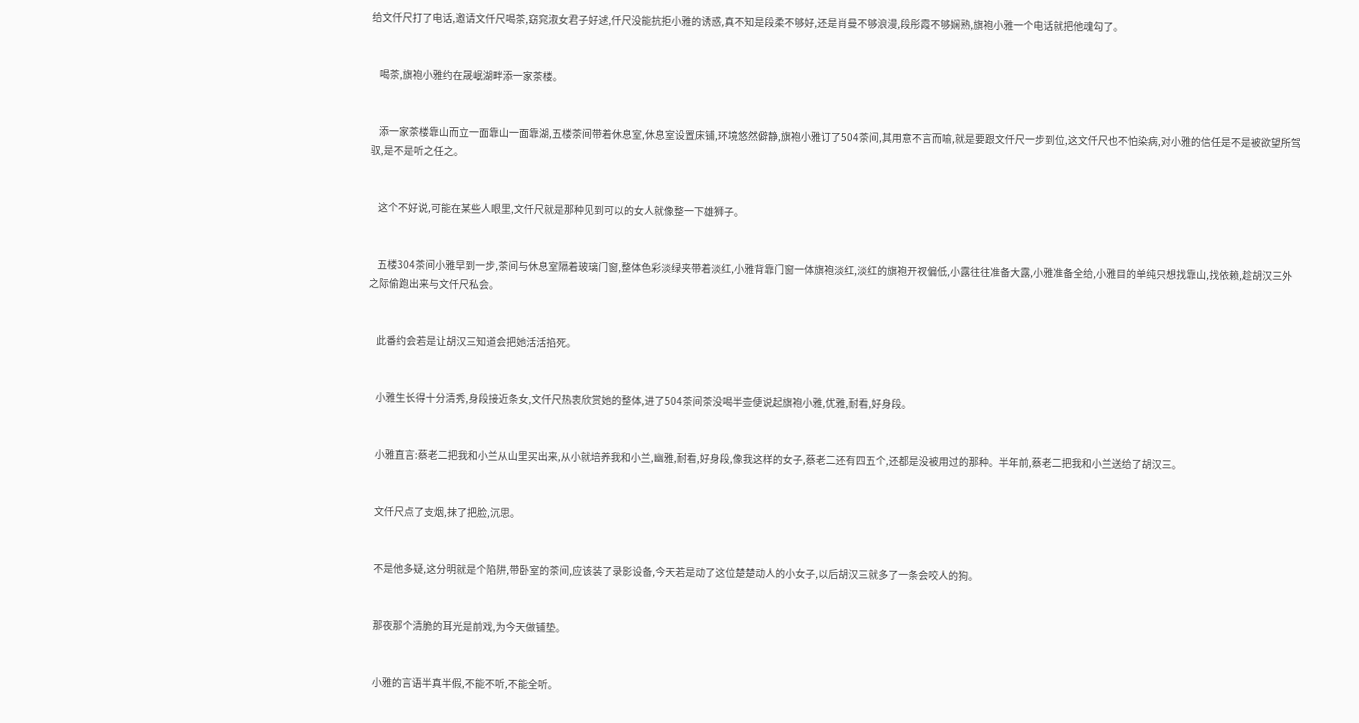给文仟尺打了电话,邀请文仟尺喝茶,窈窕淑女君子好逑,仟尺没能抗拒小雅的诱惑,真不知是段柔不够好,还是肖曼不够浪漫,段彤霞不够娴熟,旗袍小雅一个电话就把他魂勾了。


    喝茶,旗袍小雅约在晟岷湖畔添一家茶楼。


    添一家茶楼靠山而立一面靠山一面靠湖,五楼茶间带着休息室,休息室设置床铺,环境悠然僻静,旗袍小雅订了504茶间,其用意不言而喻,就是要跟文仟尺一步到位,这文仟尺也不怕染病,对小雅的信任是不是被欲望所驾驭,是不是听之任之。


    这个不好说,可能在某些人眼里,文仟尺就是那种见到可以的女人就像整一下雄狮子。


    五楼304茶间小雅早到一步,茶间与休息室隔着玻璃门窗,整体色彩淡绿夹带着淡红,小雅背靠门窗一体旗袍淡红,淡红的旗袍开衩偏低,小露往往准备大露,小雅准备全给,小雅目的单纯只想找靠山,找依赖,趁胡汉三外之际偷跑出来与文仟尺私会。


    此番约会若是让胡汉三知道会把她活活掐死。


    小雅生长得十分清秀,身段接近条女,文仟尺热衷欣赏她的整体,进了504茶间茶没喝半壶便说起旗袍小雅,优雅,耐看,好身段。


    小雅直言:蔡老二把我和小兰从山里买出来,从小就培养我和小兰,幽雅,耐看,好身段,像我这样的女子,蔡老二还有四五个,还都是没被用过的那种。半年前,蔡老二把我和小兰送给了胡汉三。


    文仟尺点了支烟,抹了把脸,沉思。


    不是他多疑,这分明就是个陷阱,带卧室的茶间,应该装了录影设备,今天若是动了这位楚楚动人的小女子,以后胡汉三就多了一条会咬人的狗。


    那夜那个清脆的耳光是前戏,为今天做铺垫。


    小雅的言语半真半假,不能不听,不能全听。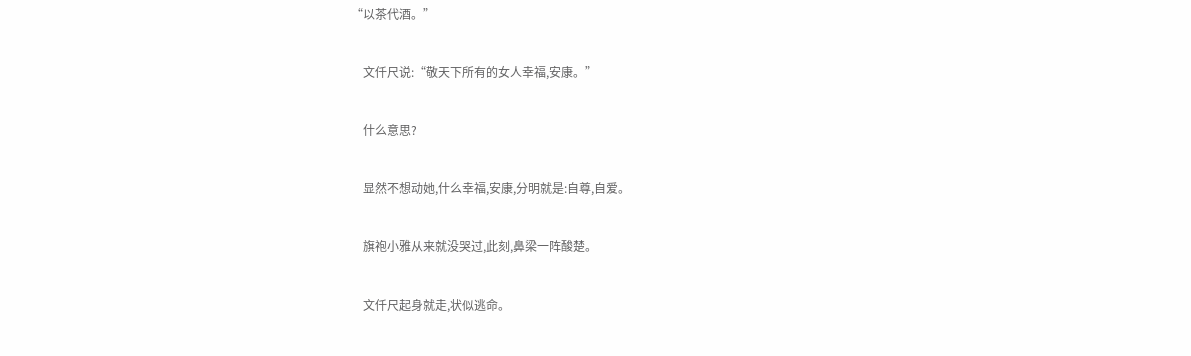“以茶代酒。”


    文仟尺说:“敬天下所有的女人幸福,安康。”


    什么意思?


    显然不想动她,什么幸福,安康,分明就是:自尊,自爱。


    旗袍小雅从来就没哭过,此刻,鼻梁一阵酸楚。


    文仟尺起身就走,状似逃命。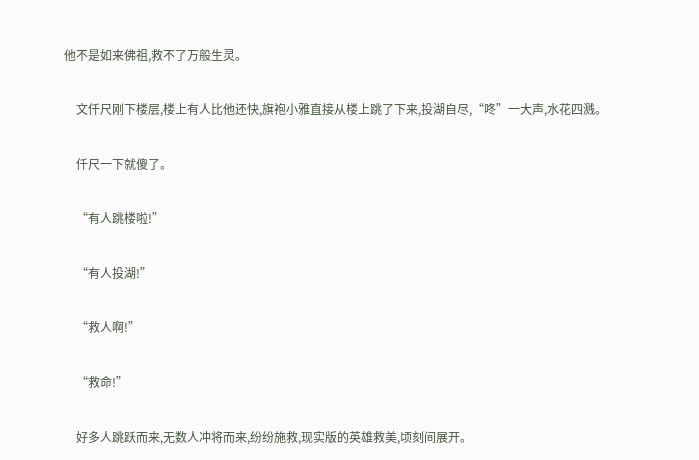他不是如来佛祖,救不了万般生灵。


    文仟尺刚下楼层,楼上有人比他还快,旗袍小雅直接从楼上跳了下来,投湖自尽,“咚”一大声,水花四溅。


    仟尺一下就傻了。


    “有人跳楼啦!”


    “有人投湖!”


    “救人啊!”


    “救命!”


    好多人跳跃而来,无数人冲将而来,纷纷施救,现实版的英雄救美,顷刻间展开。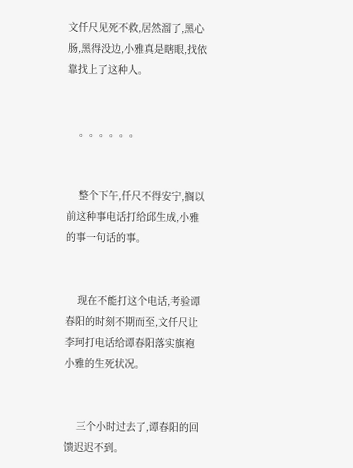文仟尺见死不救,居然溜了,黑心肠,黑得没边,小雅真是瞎眼,找依靠找上了这种人。


    。。。。。。


    整个下午,仟尺不得安宁,搁以前这种事电话打给邱生成,小雅的事一句话的事。


    现在不能打这个电话,考验谭春阳的时刻不期而至,文仟尺让李珂打电话给谭春阳落实旗袍小雅的生死状况。


    三个小时过去了,谭春阳的回馈迟迟不到。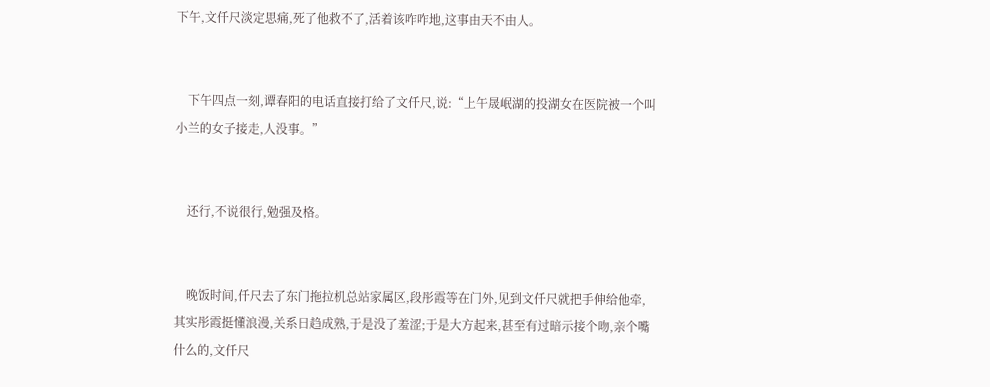下午,文仟尺淡定思痛,死了他救不了,活着该咋咋地,这事由天不由人。


    下午四点一刻,谭春阳的电话直接打给了文仟尺,说:“上午晟岷湖的投湖女在医院被一个叫小兰的女子接走,人没事。”


    还行,不说很行,勉强及格。


    晚饭时间,仟尺去了东门拖拉机总站家属区,段彤霞等在门外,见到文仟尺就把手伸给他牵,其实彤霞挺懂浪漫,关系日趋成熟,于是没了羞涩;于是大方起来,甚至有过暗示接个吻,亲个嘴什么的,文仟尺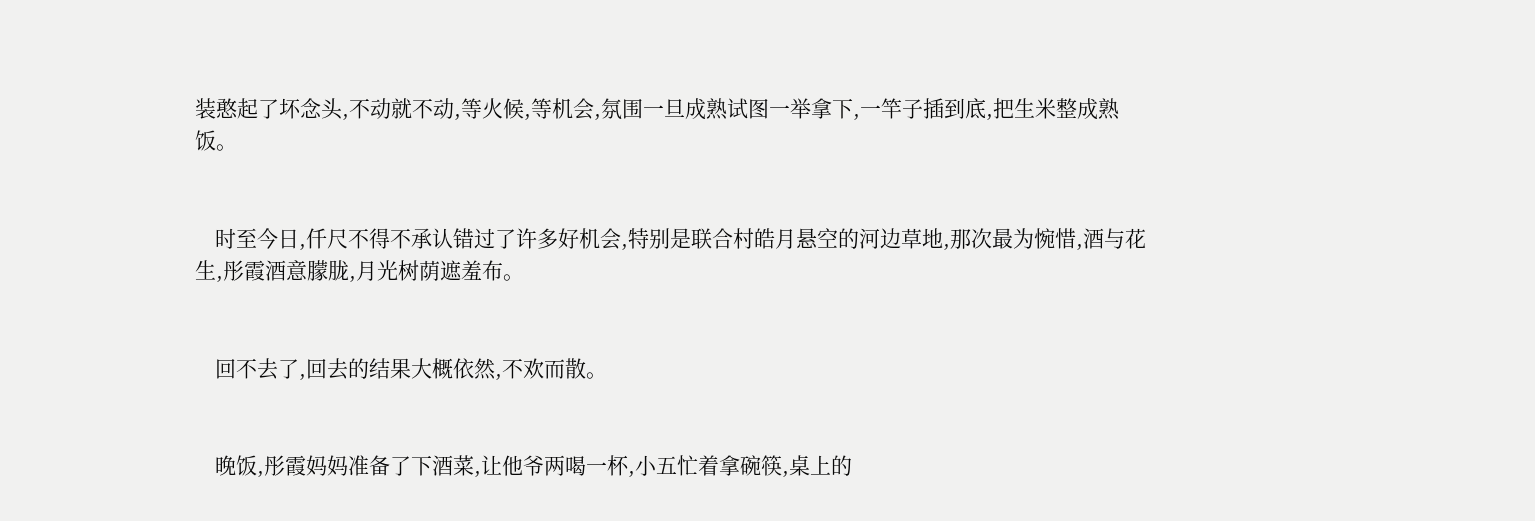装憨起了坏念头,不动就不动,等火候,等机会,氛围一旦成熟试图一举拿下,一竿子插到底,把生米整成熟饭。


    时至今日,仟尺不得不承认错过了许多好机会,特别是联合村皓月悬空的河边草地,那次最为惋惜,酒与花生,彤霞酒意朦胧,月光树荫遮羞布。


    回不去了,回去的结果大概依然,不欢而散。


    晚饭,彤霞妈妈准备了下酒菜,让他爷两喝一杯,小五忙着拿碗筷,桌上的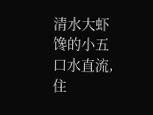清水大虾馋的小五口水直流,住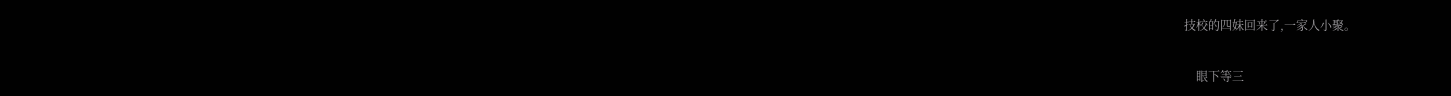技校的四妹回来了,一家人小聚。


    眼下等三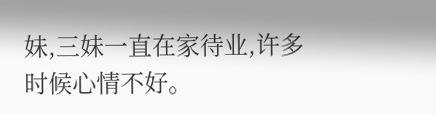妹,三妹一直在家待业,许多时候心情不好。